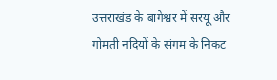उत्तराखंड के बागेश्वर में सरयू और गोमती नदियों के संगम के निकट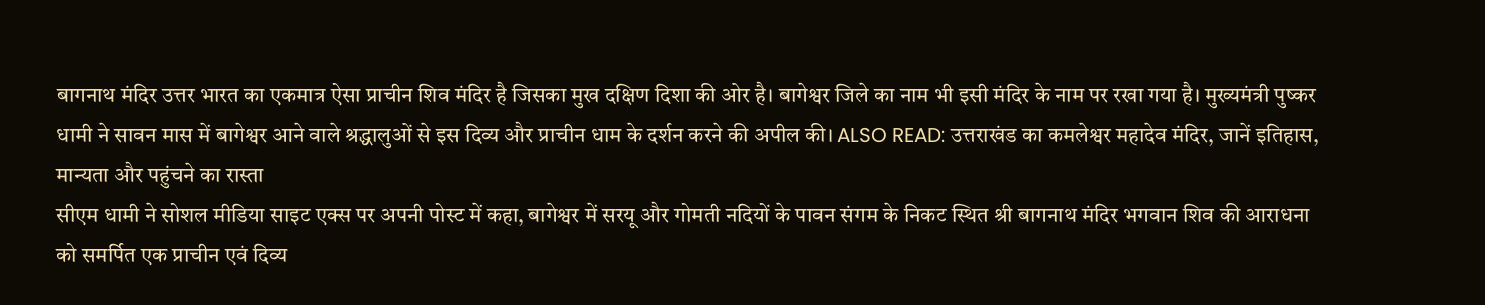बागनाथ मंदिर उत्तर भारत का एकमात्र ऐसा प्राचीन शिव मंदिर है जिसका मुख दक्षिण दिशा की ओर है। बागेश्वर जिले का नाम भी इसी मंदिर के नाम पर रखा गया है। मुख्यमंत्री पुष्कर धामी ने सावन मास में बागेश्वर आने वाले श्रद्धालुओं से इस दिव्य और प्राचीन धाम के दर्शन करने की अपील की। ALSO READ: उत्तराखंड का कमलेश्वर महादेव मंदिर, जानें इतिहास, मान्यता और पहुंचने का रास्ता
सीएम धामी ने सोशल मीडिया साइट एक्स पर अपनी पोस्ट में कहा, बागेश्वर में सरयू और गोमती नदियों के पावन संगम के निकट स्थित श्री बागनाथ मंदिर भगवान शिव की आराधना को समर्पित एक प्राचीन एवं दिव्य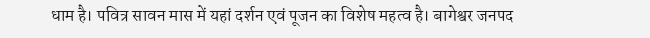धाम है। पवित्र सावन मास में यहां दर्शन एवं पूजन का विशेष महत्व है। बागेश्वर जनपद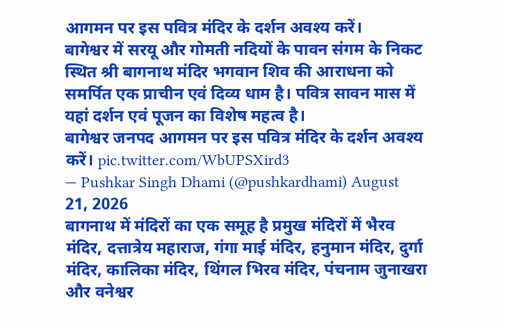आगमन पर इस पवित्र मंदिर के दर्शन अवश्य करें।
बागेश्वर में सरयू और गोमती नदियों के पावन संगम के निकट स्थित श्री बागनाथ मंदिर भगवान शिव की आराधना को समर्पित एक प्राचीन एवं दिव्य धाम है। पवित्र सावन मास में यहां दर्शन एवं पूजन का विशेष महत्व है।
बागेश्वर जनपद आगमन पर इस पवित्र मंदिर के दर्शन अवश्य करें। pic.twitter.com/WbUPSXird3
— Pushkar Singh Dhami (@pushkardhami) August 21, 2026
बागनाथ में मंदिरों का एक समूह है प्रमुख मंदिरों में भैरव मंदिर, दत्तात्रेय महाराज, गंगा माई मंदिर, हनुमान मंदिर, दुर्गा मंदिर, कालिका मंदिर, थिंगल भिरव मंदिर, पंचनाम जुनाखरा और वनेश्वर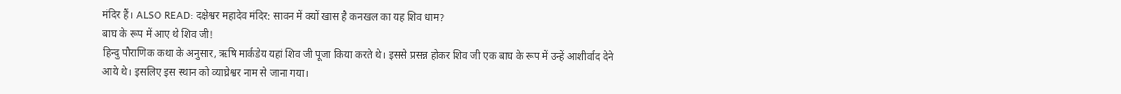मंदिर हैं। ALSO READ: दक्षेश्वर महादेव मंदिर: सावन में क्यों खास है कनखल का यह शिव धाम?
बाघ के रूप में आए थे शिव जी!
हिन्दु पौराणिक कथा के अनुसार, ऋषि मार्कडेय यहां शिव जी पूजा किया करते थे। इससे प्रसन्न होकर शिव जी एक बाघ के रूप में उन्हें आशीर्वाद देने आये थे। इसलिए इस स्थान को व्याघ्रेश्वर नाम से जाना गया।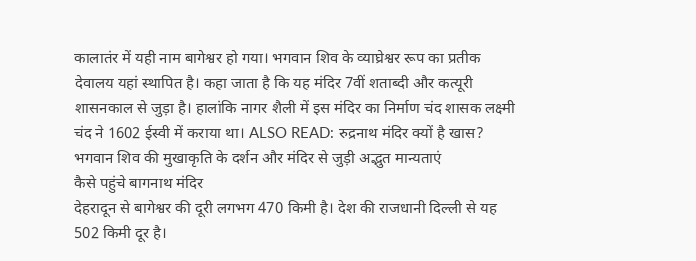कालातंर में यही नाम बागेश्वर हो गया। भगवान शिव के व्याघ्रेश्वर रूप का प्रतीक देवालय यहां स्थापित है। कहा जाता है कि यह मंदिर 7वीं शताब्दी और कत्यूरी शासनकाल से जुड़ा है। हालांकि नागर शैली में इस मंदिर का निर्माण चंद शासक लक्ष्मी चंद ने 1602 ईस्वी में कराया था। ALSO READ: रुद्रनाथ मंदिर क्यों है खास? भगवान शिव की मुखाकृति के दर्शन और मंदिर से जुड़ी अद्भुत मान्यताएं
कैसे पहुंचे बागनाथ मंदिर
देहरादून से बागेश्वर की दूरी लगभग 470 किमी है। देश की राजधानी दिल्ली से यह 502 किमी दूर है।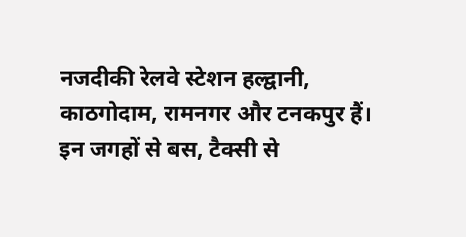नजदीकी रेलवे स्टेशन हल्द्वानी, काठगोदाम, रामनगर और टनकपुर हैं। इन जगहों से बस, टैक्सी से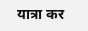यात्रा कर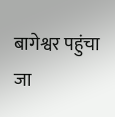बागेश्वर पहुंचा जा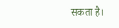सकता है।